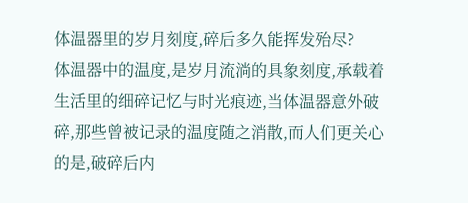体温器里的岁月刻度,碎后多久能挥发殆尽?
体温器中的温度,是岁月流淌的具象刻度,承载着生活里的细碎记忆与时光痕迹,当体温器意外破碎,那些曾被记录的温度随之消散,而人们更关心的是,破碎后内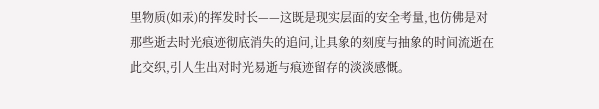里物质(如汞)的挥发时长——这既是现实层面的安全考量,也仿佛是对那些逝去时光痕迹彻底消失的追问,让具象的刻度与抽象的时间流逝在此交织,引人生出对时光易逝与痕迹留存的淡淡感慨。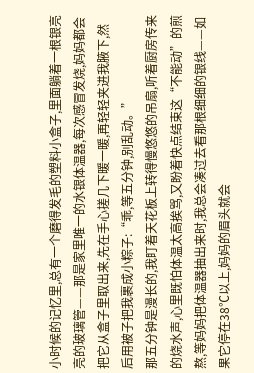小时候的记忆里,总有一个磨得发毛的塑料小盒子,里面躺着一根银亮亮的玻璃管——那是家里唯一的水银体温器,每次感冒发烧,妈妈都会把它从盒子里取出来,先在手心搓几下暖一暖,再轻轻夹进我腋下,然后用被子把我裹成小粽子:“乖,等五分钟,别乱动。”
那五分钟是漫长的,我盯着天花板上转得慢悠悠的吊扇,听着厨房传来的烧水声,心里既怕体温太高挨骂,又盼着快点结束这“不能动”的煎熬,等妈妈把体温器抽出来时,我总会凑过去看那根细细的银线——如果它停在38℃以上,妈妈的眉头就会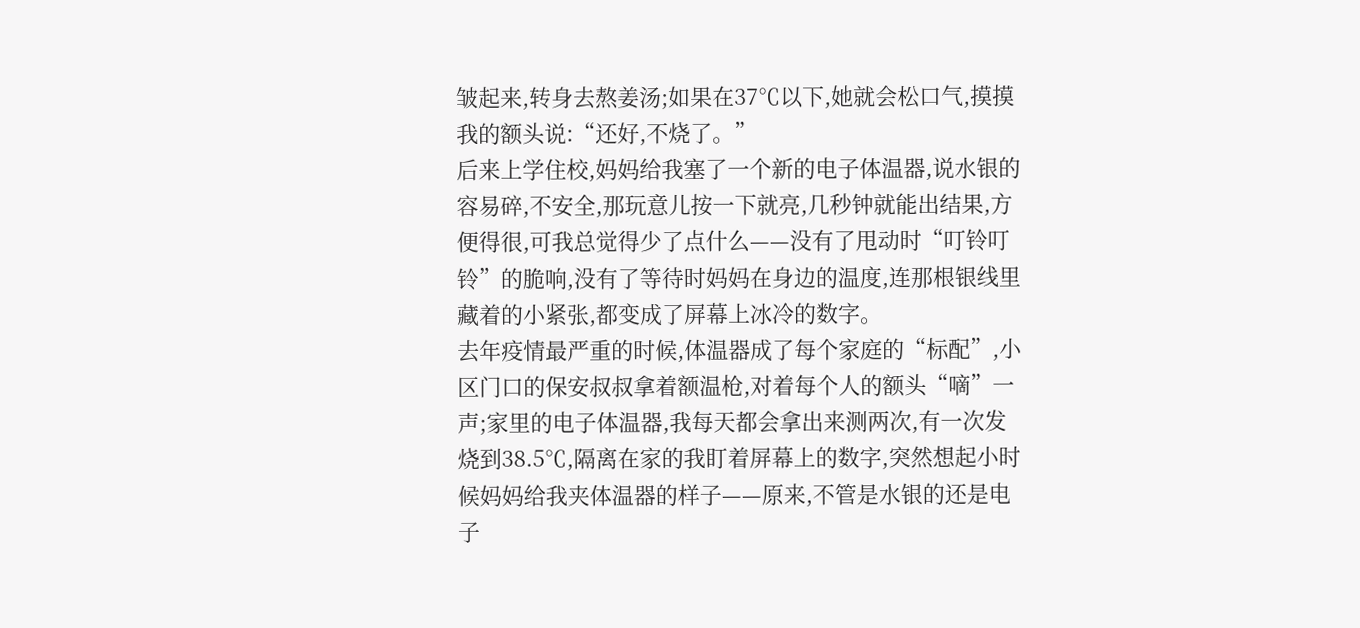皱起来,转身去熬姜汤;如果在37℃以下,她就会松口气,摸摸我的额头说:“还好,不烧了。”
后来上学住校,妈妈给我塞了一个新的电子体温器,说水银的容易碎,不安全,那玩意儿按一下就亮,几秒钟就能出结果,方便得很,可我总觉得少了点什么——没有了甩动时“叮铃叮铃”的脆响,没有了等待时妈妈在身边的温度,连那根银线里藏着的小紧张,都变成了屏幕上冰冷的数字。
去年疫情最严重的时候,体温器成了每个家庭的“标配”,小区门口的保安叔叔拿着额温枪,对着每个人的额头“嘀”一声;家里的电子体温器,我每天都会拿出来测两次,有一次发烧到38.5℃,隔离在家的我盯着屏幕上的数字,突然想起小时候妈妈给我夹体温器的样子——原来,不管是水银的还是电子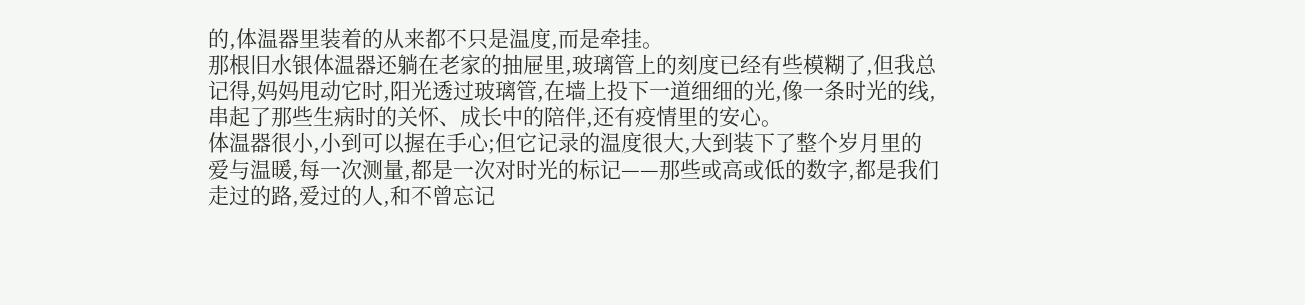的,体温器里装着的从来都不只是温度,而是牵挂。
那根旧水银体温器还躺在老家的抽屉里,玻璃管上的刻度已经有些模糊了,但我总记得,妈妈甩动它时,阳光透过玻璃管,在墙上投下一道细细的光,像一条时光的线,串起了那些生病时的关怀、成长中的陪伴,还有疫情里的安心。
体温器很小,小到可以握在手心;但它记录的温度很大,大到装下了整个岁月里的爱与温暖,每一次测量,都是一次对时光的标记——那些或高或低的数字,都是我们走过的路,爱过的人,和不曾忘记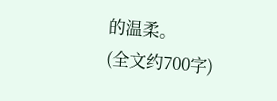的温柔。
(全文约700字)